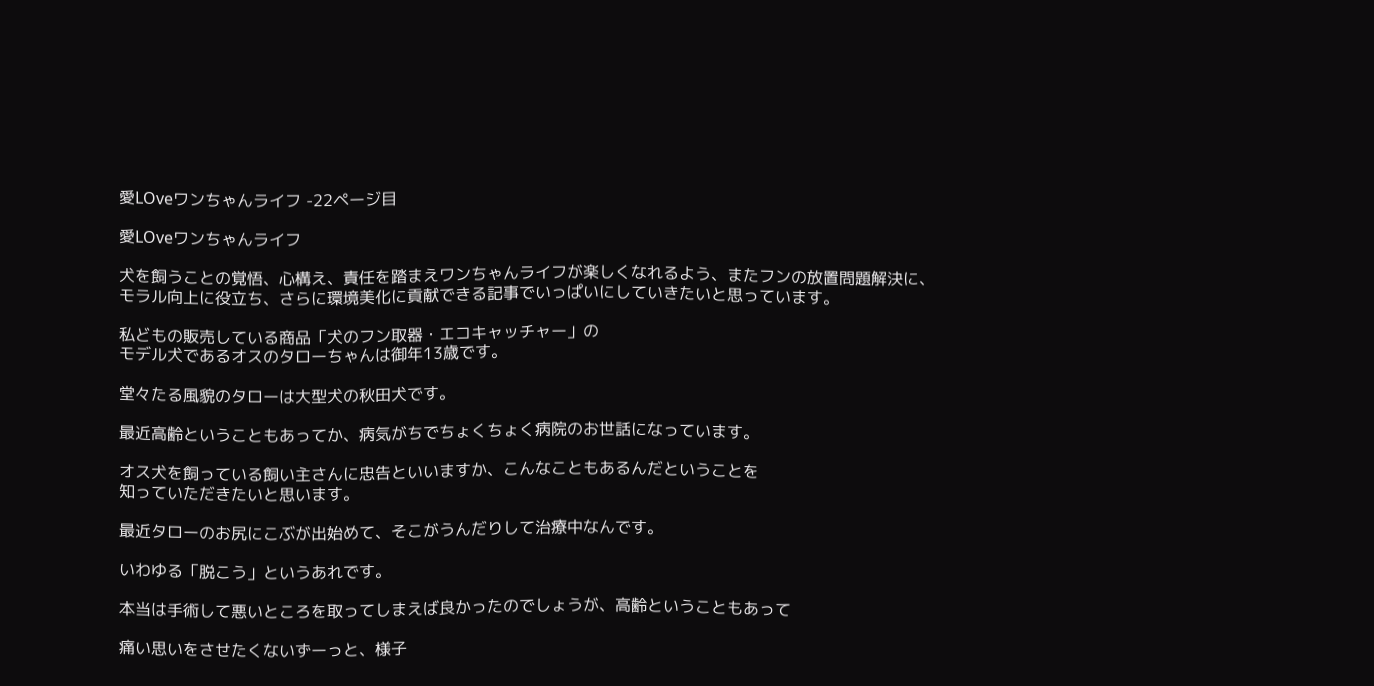愛LOveワンちゃんライフ -22ページ目

愛LOveワンちゃんライフ

犬を飼うことの覚悟、心構え、責任を踏まえワンちゃんライフが楽しくなれるよう、またフンの放置問題解決に、モラル向上に役立ち、さらに環境美化に貢献できる記事でいっぱいにしていきたいと思っています。

私どもの販売している商品「犬のフン取器・エコキャッチャー」の
モデル犬であるオスのタローちゃんは御年13歳です。

堂々たる風貌のタローは大型犬の秋田犬です。

最近高齢ということもあってか、病気がちでちょくちょく病院のお世話になっています。

オス犬を飼っている飼い主さんに忠告といいますか、こんなこともあるんだということを
知っていただきたいと思います。

最近タローのお尻にこぶが出始めて、そこがうんだりして治療中なんです。

いわゆる「脱こう」というあれです。

本当は手術して悪いところを取ってしまえば良かったのでしょうが、高齢ということもあって

痛い思いをさせたくないずーっと、様子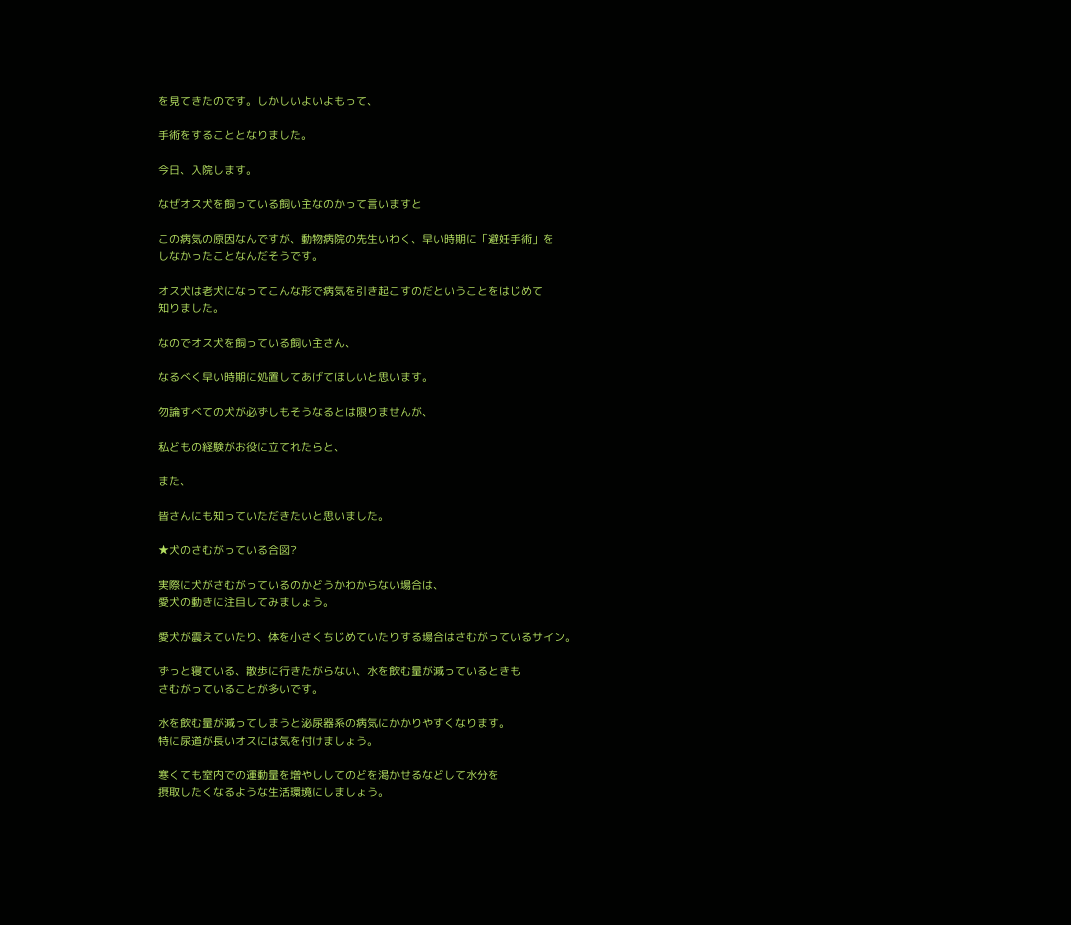を見てきたのです。しかしいよいよもって、

手術をすることとなりました。

今日、入院します。

なぜオス犬を飼っている飼い主なのかって言いますと

この病気の原因なんですが、動物病院の先生いわく、早い時期に「避妊手術」を
しなかったことなんだそうです。

オス犬は老犬になってこんな形で病気を引き起こすのだということをはじめて
知りました。

なのでオス犬を飼っている飼い主さん、

なるべく早い時期に処置してあげてほしいと思います。

勿論すべての犬が必ずしもそうなるとは限りませんが、

私どもの経験がお役に立てれたらと、

また、

皆さんにも知っていただきたいと思いました。

★犬のさむがっている合図?

実際に犬がさむがっているのかどうかわからない場合は、
愛犬の動きに注目してみましょう。

愛犬が震えていたり、体を小さくちじめていたりする場合はさむがっているサイン。

ずっと寝ている、散歩に行きたがらない、水を飲む量が減っているときも
さむがっていることが多いです。

水を飲む量が減ってしまうと泌尿器系の病気にかかりやすくなります。
特に尿道が長いオスには気を付けましょう。

寒くても室内での運動量を増やししてのどを渇かせるなどして水分を
摂取したくなるような生活環境にしましょう。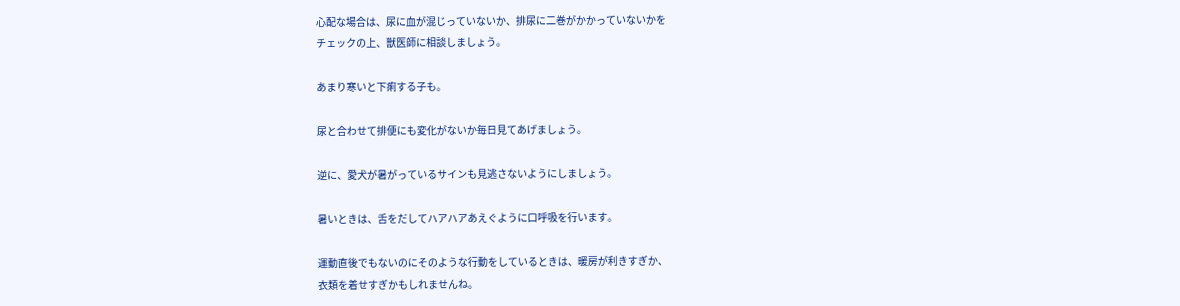心配な場合は、尿に血が混じっていないか、排尿に二巻がかかっていないかを
チェックの上、獣医師に相談しましょう。

あまり寒いと下痢する子も。

尿と合わせて排便にも変化がないか毎日見てあげましょう。

逆に、愛犬が暑がっているサインも見逃さないようにしましょう。

暑いときは、舌をだしてハアハアあえぐように口呼吸を行います。

運動直後でもないのにそのような行動をしているときは、暖房が利きすぎか、
衣類を着せすぎかもしれませんね。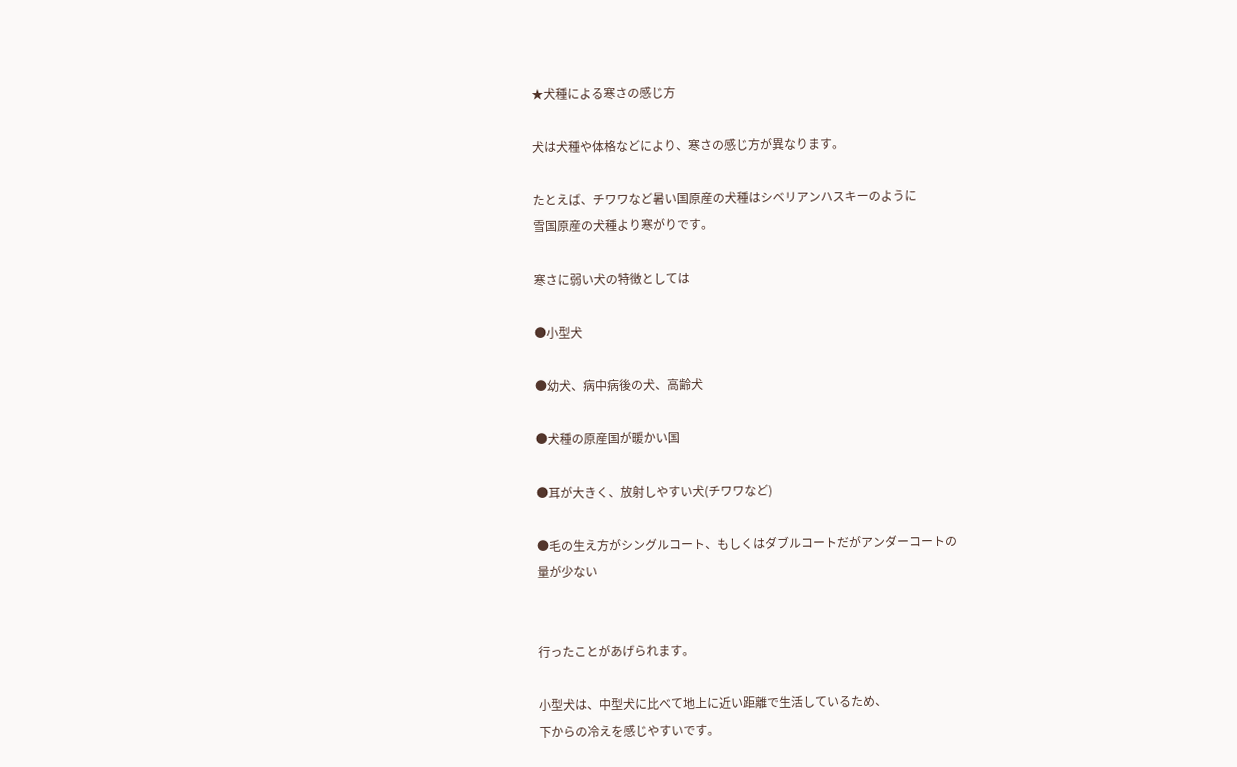★犬種による寒さの感じ方

犬は犬種や体格などにより、寒さの感じ方が異なります。

たとえば、チワワなど暑い国原産の犬種はシベリアンハスキーのように
雪国原産の犬種より寒がりです。

寒さに弱い犬の特徴としては

●小型犬

●幼犬、病中病後の犬、高齢犬

●犬種の原産国が暖かい国

●耳が大きく、放射しやすい犬(チワワなど)

●毛の生え方がシングルコート、もしくはダブルコートだがアンダーコートの
量が少ない


行ったことがあげられます。

小型犬は、中型犬に比べて地上に近い距離で生活しているため、
下からの冷えを感じやすいです。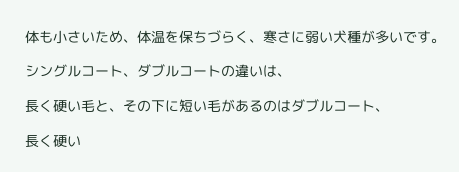体も小さいため、体温を保ちづらく、寒さに弱い犬種が多いです。

シングルコート、ダブルコートの違いは、

長く硬い毛と、その下に短い毛があるのはダブルコート、

長く硬い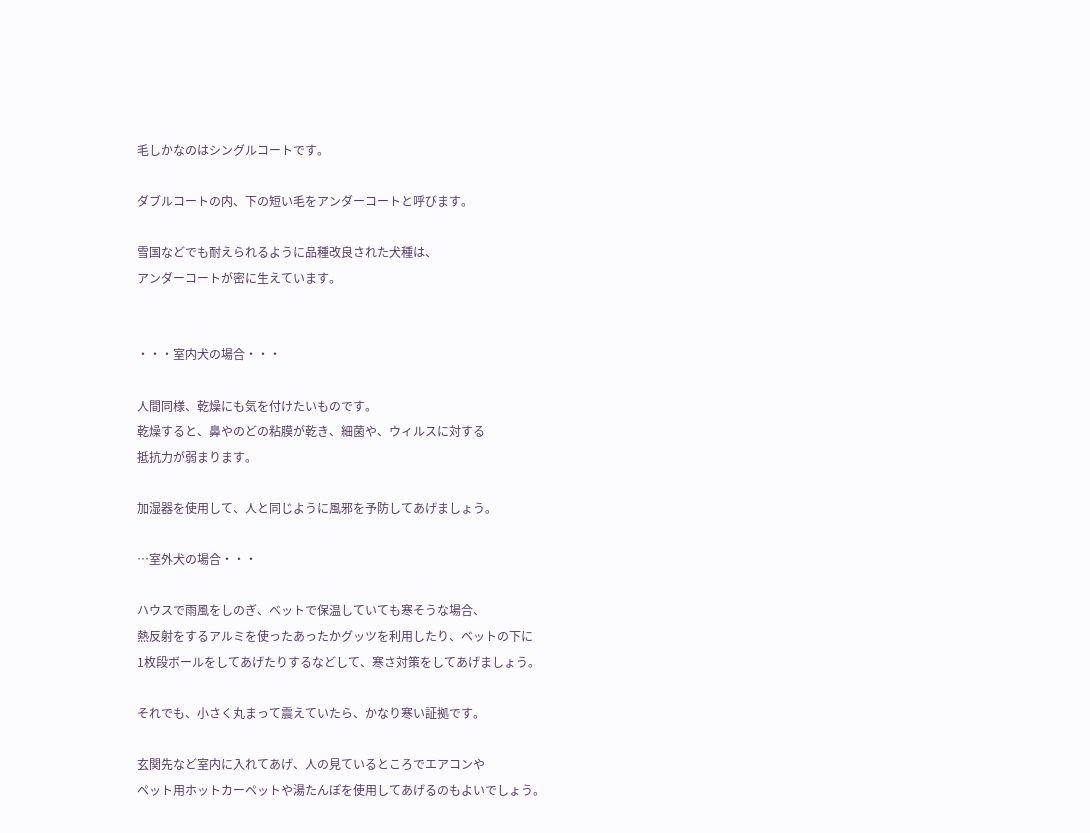毛しかなのはシングルコートです。

ダブルコートの内、下の短い毛をアンダーコートと呼びます。

雪国などでも耐えられるように品種改良された犬種は、
アンダーコートが密に生えています。


・・・室内犬の場合・・・

人間同様、乾燥にも気を付けたいものです。
乾燥すると、鼻やのどの粘膜が乾き、細菌や、ウィルスに対する
抵抗力が弱まります。

加湿器を使用して、人と同じように風邪を予防してあげましょう。

…室外犬の場合・・・

ハウスで雨風をしのぎ、ベットで保温していても寒そうな場合、
熱反射をするアルミを使ったあったかグッツを利用したり、ベットの下に
1枚段ボールをしてあげたりするなどして、寒さ対策をしてあげましょう。

それでも、小さく丸まって震えていたら、かなり寒い証拠です。

玄関先など室内に入れてあげ、人の見ているところでエアコンや
ペット用ホットカーペットや湯たんぽを使用してあげるのもよいでしょう。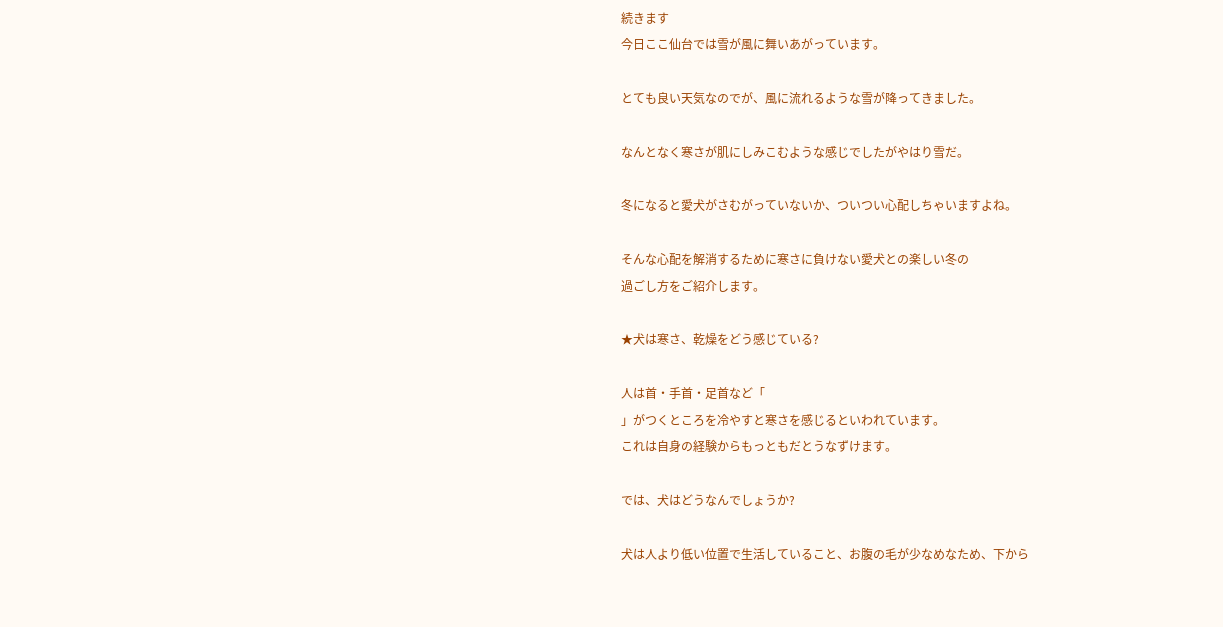続きます
今日ここ仙台では雪が風に舞いあがっています。

とても良い天気なのでが、風に流れるような雪が降ってきました。

なんとなく寒さが肌にしみこむような感じでしたがやはり雪だ。

冬になると愛犬がさむがっていないか、ついつい心配しちゃいますよね。

そんな心配を解消するために寒さに負けない愛犬との楽しい冬の
過ごし方をご紹介します。

★犬は寒さ、乾燥をどう感じている?

人は首・手首・足首など「
」がつくところを冷やすと寒さを感じるといわれています。
これは自身の経験からもっともだとうなずけます。

では、犬はどうなんでしょうか?

犬は人より低い位置で生活していること、お腹の毛が少なめなため、下から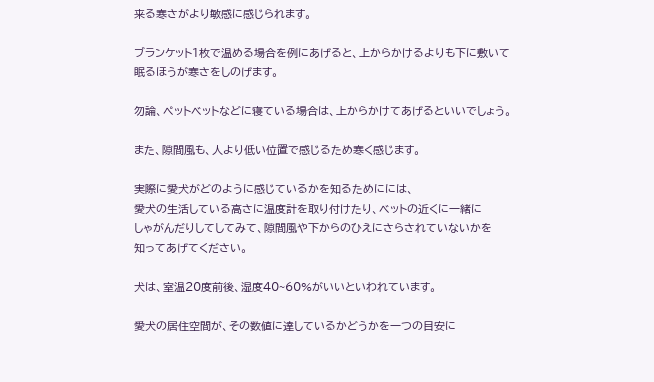来る寒さがより敏感に感じられます。

ブランケット1枚で温める場合を例にあげると、上からかけるよりも下に敷いて
眠るほうが寒さをしのげます。

勿論、ペットベットなどに寝ている場合は、上からかけてあげるといいでしょう。

また、隙間風も、人より低い位置で感じるため寒く感じます。

実際に愛犬がどのように感じているかを知るためにには、
愛犬の生活している高さに温度計を取り付けたり、ベットの近くに一緒に
しゃがんだりしてしてみて、隙間風や下からのひえにさらされていないかを
知ってあげてください。

犬は、室温20度前後、湿度40~60%がいいといわれています。

愛犬の居住空間が、その数値に達しているかどうかを一つの目安に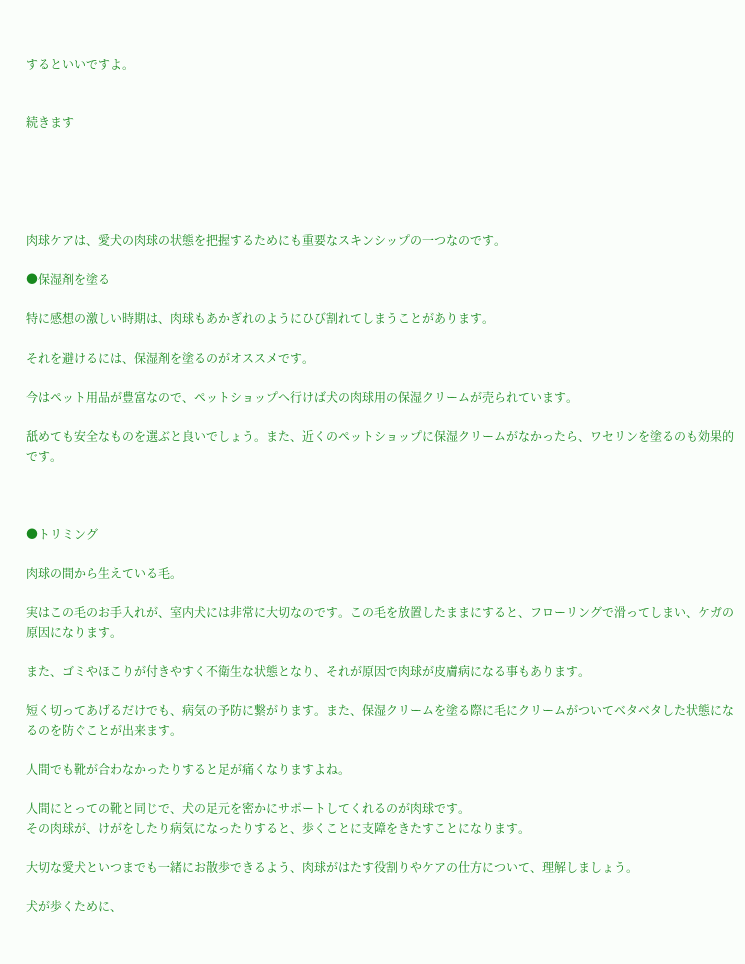するといいですよ。


続きます





肉球ケアは、愛犬の肉球の状態を把握するためにも重要なスキンシップの一つなのです。

●保湿剤を塗る

特に感想の激しい時期は、肉球もあかぎれのようにひび割れてしまうことがあります。

それを避けるには、保湿剤を塗るのがオススメです。

今はペット用品が豊富なので、ペットショップへ行けば犬の肉球用の保湿クリームが売られています。

舐めても安全なものを選ぶと良いでしょう。また、近くのペットショップに保湿クリームがなかったら、ワセリンを塗るのも効果的です。



●トリミング

肉球の間から生えている毛。

実はこの毛のお手入れが、室内犬には非常に大切なのです。この毛を放置したままにすると、フローリングで滑ってしまい、ケガの原因になります。

また、ゴミやほこりが付きやすく不衛生な状態となり、それが原因で肉球が皮膚病になる事もあります。

短く切ってあげるだけでも、病気の予防に繋がります。また、保湿クリームを塗る際に毛にクリームがついてベタベタした状態になるのを防ぐことが出来ます。

人間でも靴が合わなかったりすると足が痛くなりますよね。

人間にとっての靴と同じで、犬の足元を密かにサポートしてくれるのが肉球です。
その肉球が、けがをしたり病気になったりすると、歩くことに支障をきたすことになります。

大切な愛犬といつまでも一緒にお散歩できるよう、肉球がはたす役割りやケアの仕方について、理解しましょう。

犬が歩くために、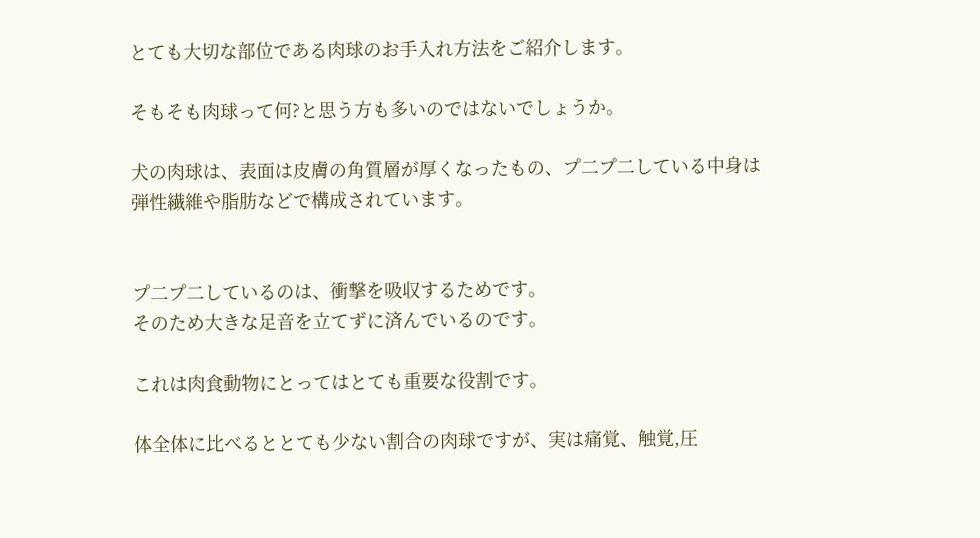とても大切な部位である肉球のお手入れ方法をご紹介します。

そもそも肉球って何?と思う方も多いのではないでしょうか。

犬の肉球は、表面は皮膚の角質層が厚くなったもの、プ二プ二している中身は
弾性繊維や脂肪などで構成されています。


プ二プ二しているのは、衝撃を吸収するためです。
そのため大きな足音を立てずに済んでいるのです。

これは肉食動物にとってはとても重要な役割です。

体全体に比べるととても少ない割合の肉球ですが、実は痛覚、触覚,圧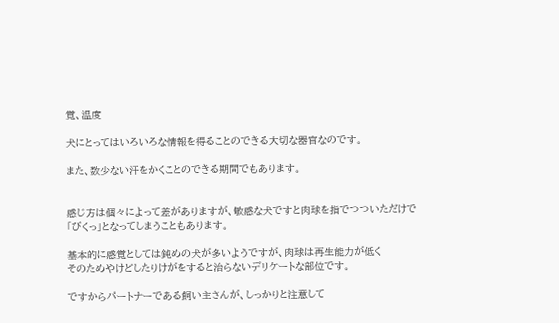覚、温度

犬にとってはいろいろな情報を得ることのできる大切な器官なのです。

また、数少ない汗をかくことのできる期間でもあります。


感じ方は個々によって差がありますが、敏感な犬ですと肉球を指でつついただけで
「びくっ」となってしまうこともあります。

基本的に感覚としては鈍めの犬が多いようですが、肉球は再生能力が低く
そのためやけどしたりけがをすると治らないデリケートな部位です。

ですからパートナーである飼い主さんが、しっかりと注意して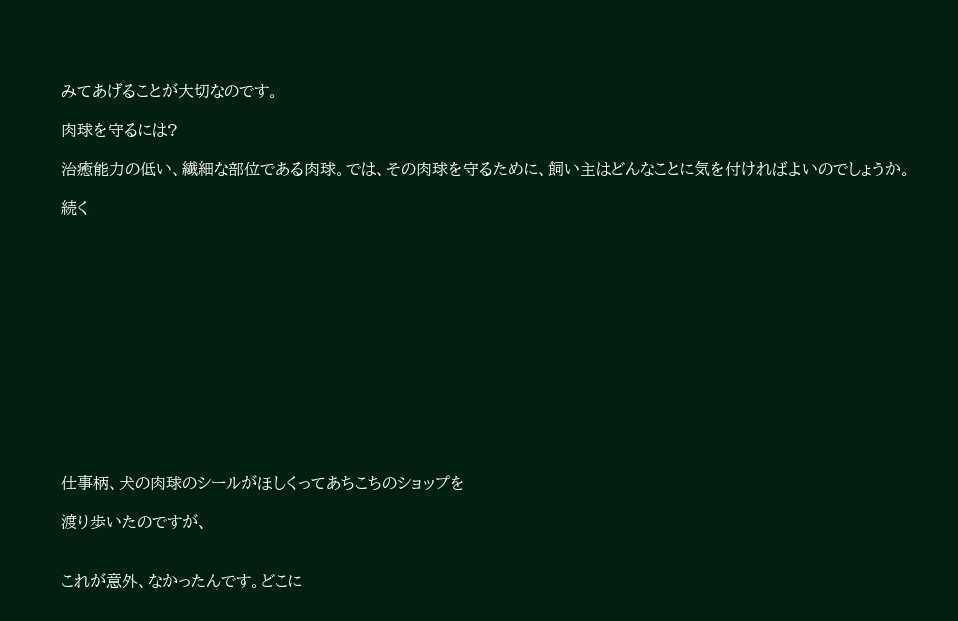みてあげることが大切なのです。

肉球を守るには?

治癒能力の低い、繊細な部位である肉球。では、その肉球を守るために、飼い主はどんなことに気を付ければよいのでしょうか。

続く













仕事柄、犬の肉球のシールがほしくってあちこちのショップを

渡り歩いたのですが、


これが意外、なかったんです。どこに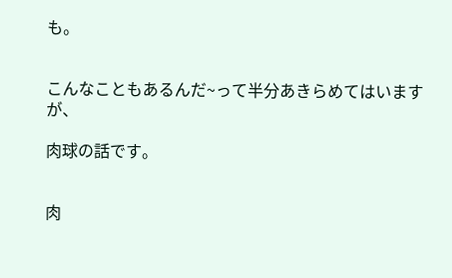も。


こんなこともあるんだ~って半分あきらめてはいますが、

肉球の話です。


肉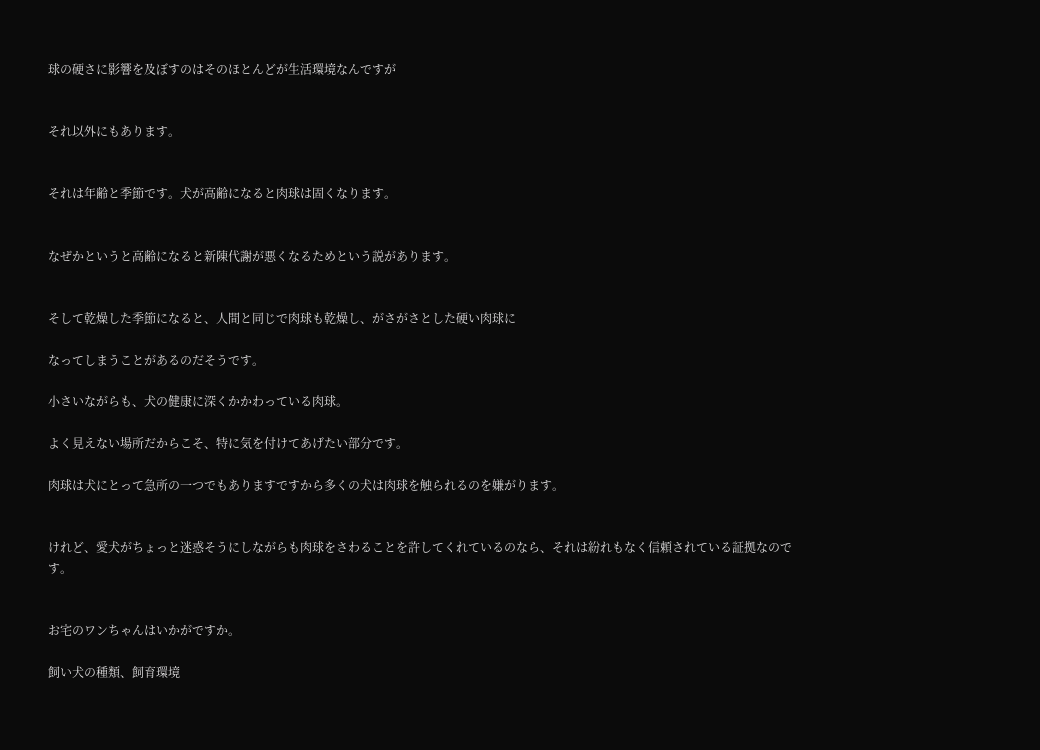球の硬さに影響を及ぼすのはそのほとんどが生活環境なんですが


それ以外にもあります。


それは年齢と季節です。犬が高齢になると肉球は固くなります。


なぜかというと高齢になると新陳代謝が悪くなるためという説があります。


そして乾燥した季節になると、人間と同じで肉球も乾燥し、がさがさとした硬い肉球に

なってしまうことがあるのだそうです。

小さいながらも、犬の健康に深くかかわっている肉球。

よく見えない場所だからこそ、特に気を付けてあげたい部分です。

肉球は犬にとって急所の一つでもありますですから多くの犬は肉球を触られるのを嫌がります。


けれど、愛犬がちょっと迷惑そうにしながらも肉球をさわることを許してくれているのなら、それは紛れもなく信頼されている証拠なのです。


お宅のワンちゃんはいかがですか。

飼い犬の種類、飼育環境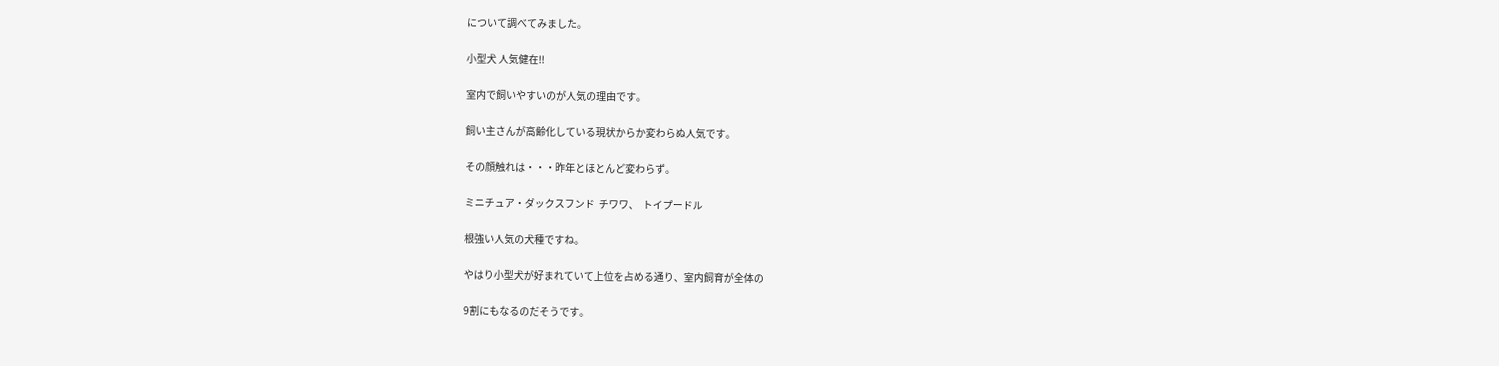について調べてみました。

小型犬 人気健在!!

室内で飼いやすいのが人気の理由です。

飼い主さんが高齢化している現状からか変わらぬ人気です。

その顔触れは・・・昨年とほとんど変わらず。

ミニチュア・ダックスフンド  チワワ、  トイプードル

根強い人気の犬種ですね。

やはり小型犬が好まれていて上位を占める通り、室内飼育が全体の

9割にもなるのだそうです。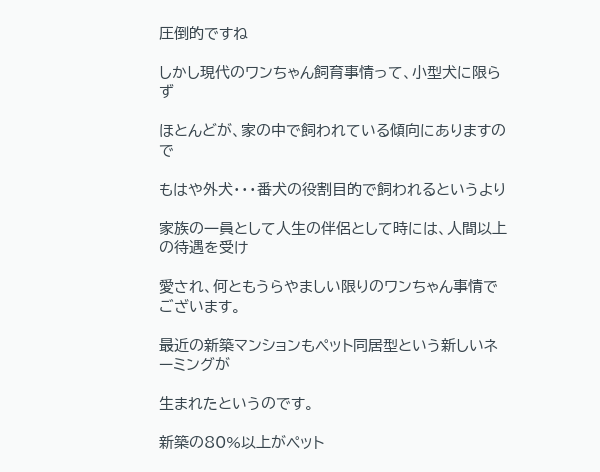圧倒的ですね

しかし現代のワンちゃん飼育事情って、小型犬に限らず

ほとんどが、家の中で飼われている傾向にありますので

もはや外犬・・・番犬の役割目的で飼われるというより

家族の一員として人生の伴侶として時には、人間以上の待遇を受け

愛され、何ともうらやましい限りのワンちゃん事情でございます。

最近の新築マンションもペット同居型という新しいネーミングが

生まれたというのです。

新築の80%以上がペット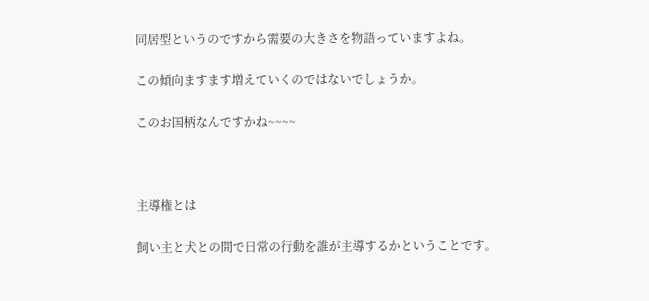同居型というのですから需要の大きさを物語っていますよね。

この傾向ますます増えていくのではないでしょうか。

このお国柄なんですかね~~~~



主導権とは

飼い主と犬との間で日常の行動を誰が主導するかということです。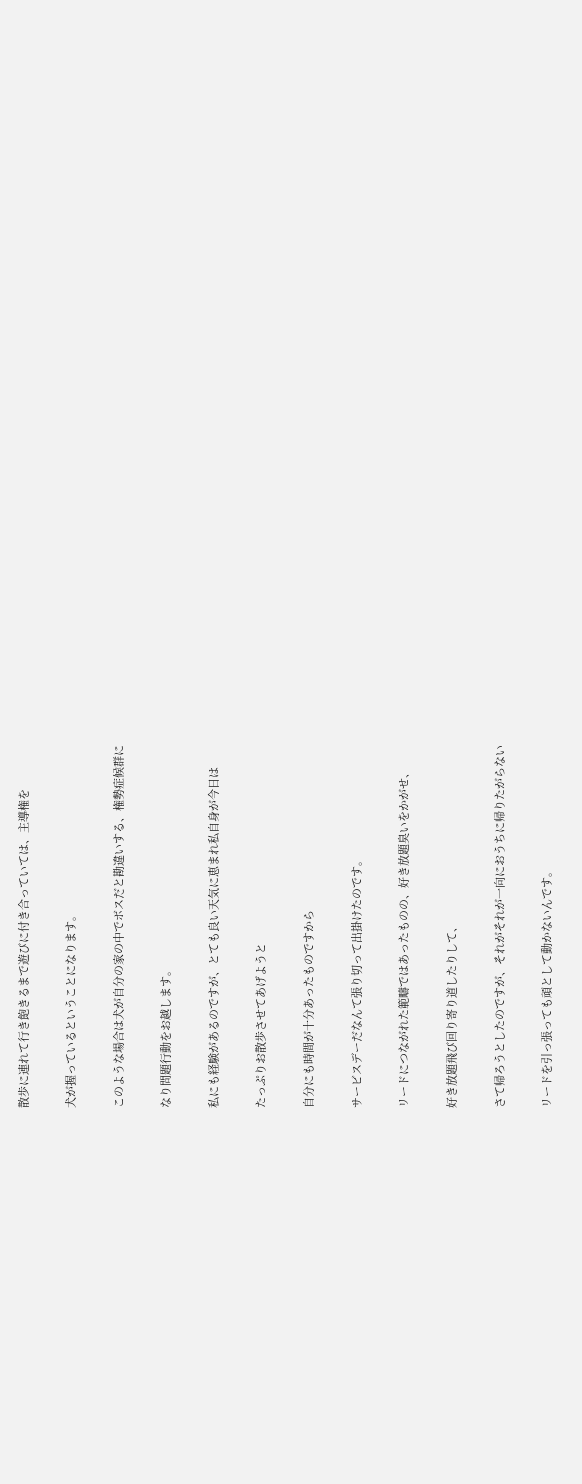散歩に連れて行き飽きるまで遊びに付き合っていては、主導権を

犬が握っているということになります。

このような場合は犬が自分の家の中でボスだと勘違いする、権勢症候群に

なり問題行動をお越します。

私にも経験があるのですが、とても良い天気に恵まれ私自身が今日は

たっぷりお散歩させてあげようと

自分にも時間が十分あったものですから

サービスデーだなんて張り切って出掛けたのです。

リードにつながれた範疇ではあったものの、好き放題臭いをかがせ、

好き放題飛び回り寄り道したりして、

さて帰ろうとしたのですが、それがそれが一向におうちに帰りたがらない

リードを引っ張っても頑として動かないんです。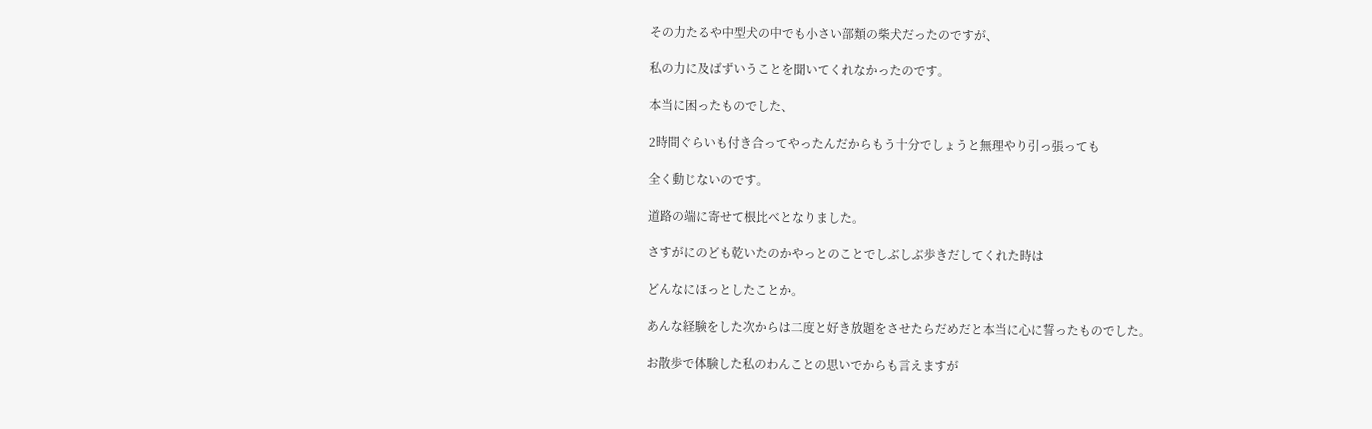その力たるや中型犬の中でも小さい部類の柴犬だったのですが、

私の力に及ばずいうことを聞いてくれなかったのです。

本当に困ったものでした、

2時間ぐらいも付き合ってやったんだからもう十分でしょうと無理やり引っ張っても

全く動じないのです。

道路の端に寄せて根比べとなりました。

さすがにのども乾いたのかやっとのことでしぶしぶ歩きだしてくれた時は

どんなにほっとしたことか。

あんな経験をした次からは二度と好き放題をさせたらだめだと本当に心に誓ったものでした。

お散歩で体験した私のわんことの思いでからも言えますが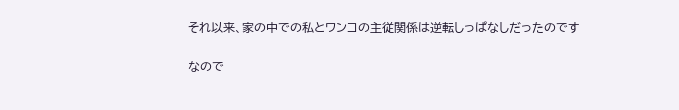それ以来、家の中での私とワンコの主従関係は逆転しっぱなしだったのです

なので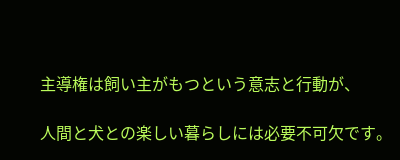主導権は飼い主がもつという意志と行動が、

人間と犬との楽しい暮らしには必要不可欠です。